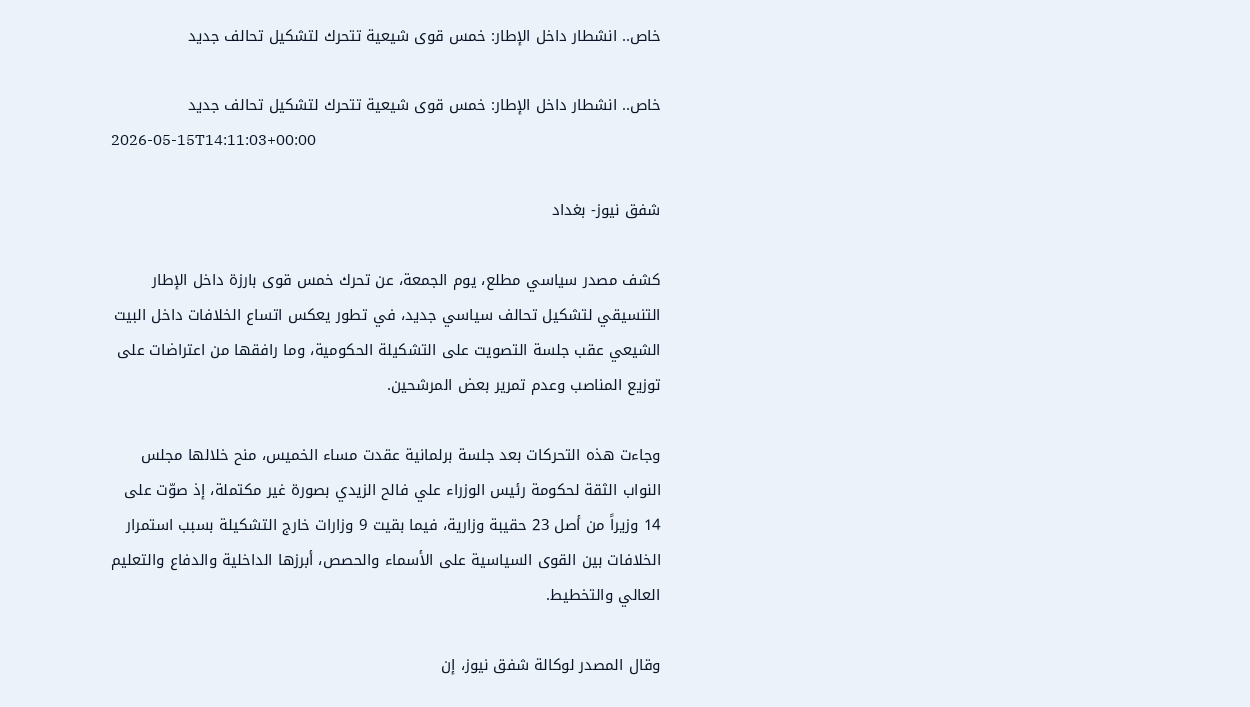خاص.. انشطار داخل الإطار: خمس قوى شيعية تتحرك لتشكيل تحالف جديد

خاص.. انشطار داخل الإطار: خمس قوى شيعية تتحرك لتشكيل تحالف جديد
2026-05-15T14:11:03+00:00

شفق نيوز- بغداد

كشف مصدر سياسي مطلع، يوم الجمعة، عن تحرك خمس قوى بارزة داخل الإطار التنسيقي لتشكيل تحالف سياسي جديد، في تطور يعكس اتساع الخلافات داخل البيت الشيعي عقب جلسة التصويت على التشكيلة الحكومية، وما رافقها من اعتراضات على توزيع المناصب وعدم تمرير بعض المرشحين.

وجاءت هذه التحركات بعد جلسة برلمانية عقدت مساء الخميس، منح خلالها مجلس النواب الثقة لحكومة رئيس الوزراء علي فالح الزيدي بصورة غير مكتملة، إذ صوّت على 14 وزيراً من أصل 23 حقيبة وزارية، فيما بقيت 9 وزارات خارج التشكيلة بسبب استمرار الخلافات بين القوى السياسية على الأسماء والحصص، أبرزها الداخلية والدفاع والتعليم العالي والتخطيط.

وقال المصدر لوكالة شفق نيوز، إن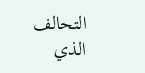التحالف الذي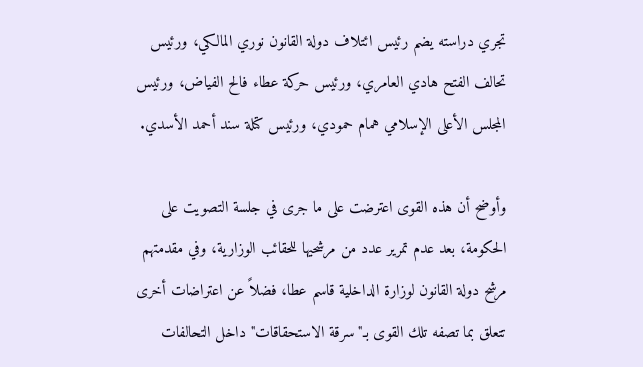تجري دراسته يضم رئيس ائتلاف دولة القانون نوري المالكي، ورئيس تحالف الفتح هادي العامري، ورئيس حركة عطاء فالح الفياض، ورئيس المجلس الأعلى الإسلامي همام حمودي، ورئيس كتلة سند أحمد الأسدي.

وأوضح أن هذه القوى اعترضت على ما جرى في جلسة التصويت على الحكومة، بعد عدم تمرير عدد من مرشحيها للحقائب الوزارية، وفي مقدمتهم مرشح دولة القانون لوزارة الداخلية قاسم عطا، فضلاً عن اعتراضات أخرى تتعلق بما تصفه تلك القوى بـ"سرقة الاستحقاقات" داخل التحالفات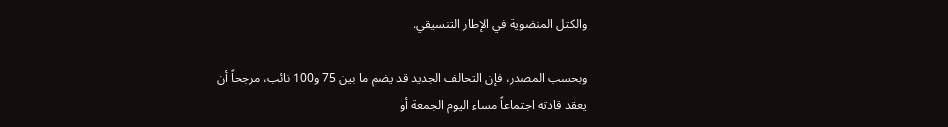والكتل المنضوية في الإطار التنسيقي.

وبحسب المصدر، فإن التحالف الجديد قد يضم ما بين 75 و100 نائب، مرجحاً أن يعقد قادته اجتماعاً مساء اليوم الجمعة أو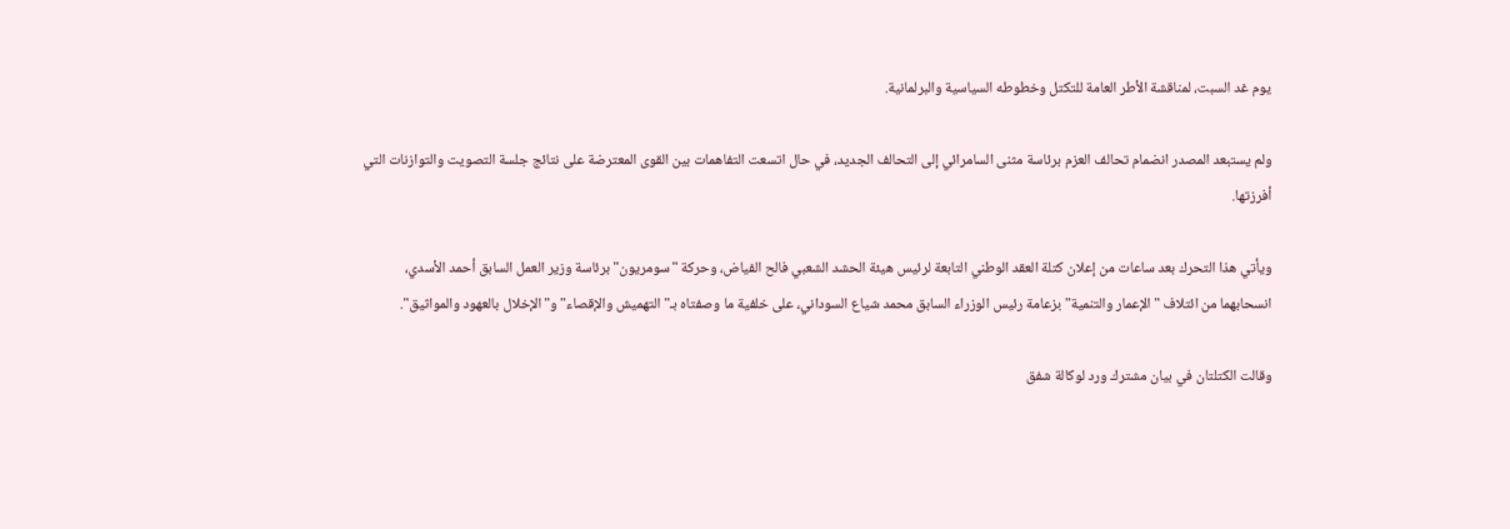يوم غد السبت، لمناقشة الأطر العامة للتكتل وخطوطه السياسية والبرلمانية.

ولم يستبعد المصدر انضمام تحالف العزم برئاسة مثنى السامرائي إلى التحالف الجديد، في حال اتسعت التفاهمات بين القوى المعترضة على نتائج جلسة التصويت والتوازنات التي أفرزتها.

ويأتي هذا التحرك بعد ساعات من إعلان كتلة العقد الوطني التابعة لرئيس هيئة الحشد الشعبي فالح الفياض، وحركة "سومريون" برئاسة وزير العمل السابق أحمد الأسدي، انسحابهما من ائتلاف "الإعمار والتنمية" بزعامة رئيس الوزراء السابق محمد شياع السوداني، على خلفية ما وصفتاه بـ"التهميش والإقصاء" و"الإخلال بالعهود والمواثيق".

وقالت الكتلتان في بيان مشترك ورد لوكالة شفق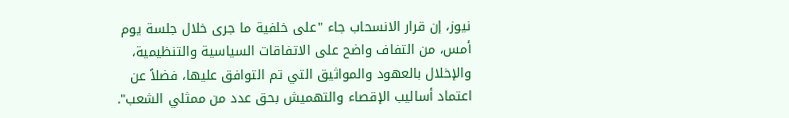نيوز، إن قرار الانسحاب جاء "على خلفية ما جرى خلال جلسة يوم أمس، من التفاف واضح على الاتفاقات السياسية والتنظيمية، والإخلال بالعهود والمواثيق التي تم التوافق عليها، فضلاً عن اعتماد أساليب الإقصاء والتهميش بحق عدد من ممثلي الشعب".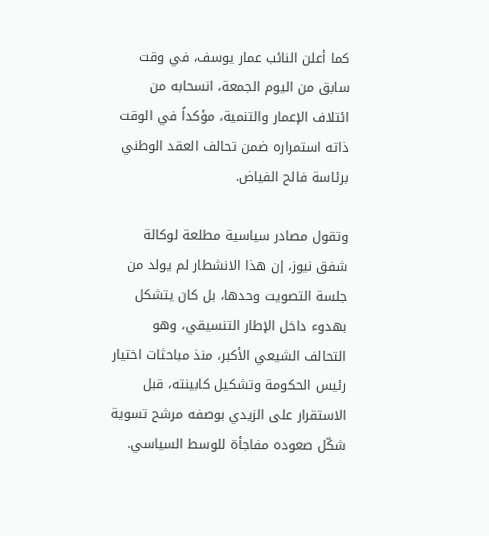كما أعلن النائب عمار يوسف، في وقت سابق من اليوم الجمعة، انسحابه من ائتلاف الإعمار والتنمية، مؤكداً في الوقت ذاته استمراره ضمن تحالف العقد الوطني برئاسة فالح الفياض.

وتقول مصادر سياسية مطلعة لوكالة شفق نيوز، إن هذا الانشطار لم يولد من جلسة التصويت وحدها، بل كان يتشكل بهدوء داخل الإطار التنسيقي، وهو التحالف الشيعي الأكبر، منذ مباحثات اختيار رئيس الحكومة وتشكيل كابينته، قبل الاستقرار على الزيدي بوصفه مرشح تسوية شكّل صعوده مفاجأة للوسط السياسي.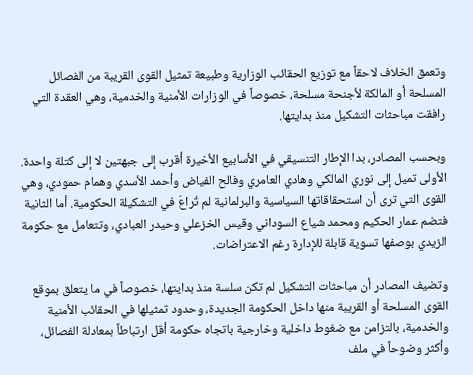وتعمق الخلاف لاحقاً مع توزيع الحقائب الوزارية وطبيعة تمثيل القوى القريبة من الفصائل المسلحة أو المالكة لأجنحة مسلحة، خصوصاً في الوزارات الأمنية والخدمية، وهي العقدة التي رافقت مباحثات التشكيل منذ بدايتها.

وبحسب المصادر، بدا الإطار التنسيقي في الأسابيع الأخيرة أقرب إلى جبهتين لا إلى كتلة واحدة. الأولى تميل إلى نوري المالكي وهادي العامري وفالح الفياض وأحمد الأسدي وهمام حمودي، وهي القوى التي ترى أن استحقاقاتها السياسية والبرلمانية لم تُراعَ في التشكيلة الحكومية. أما الثانية فتضم عمار الحكيم ومحمد شياع السوداني وقيس الخزعلي وحيدر العبادي، وتتعامل مع حكومة الزيدي بوصفها تسوية قابلة للإدارة رغم الاعتراضات.

وتضيف المصادر أن مباحثات التشكيل لم تكن سلسة منذ بدايتها، خصوصاً في ما يتعلق بموقع القوى المسلحة أو القريبة منها داخل الحكومة الجديدة، وحدود تمثيلها في الحقائب الأمنية والخدمية، بالتزامن مع ضغوط داخلية وخارجية باتجاه حكومة أقل ارتباطاً بمعادلة الفصائل، وأكثر وضوحاً في ملف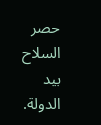حصر السلاح بيد الدولة.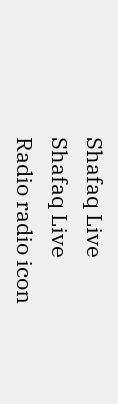Shafaq Live
Shafaq Live
Radio radio icon